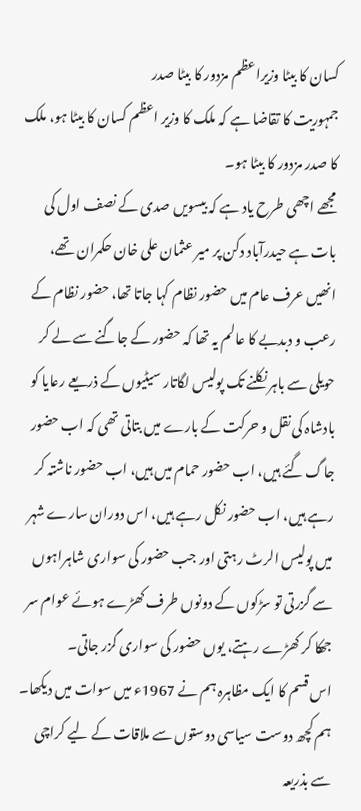کسان کا بیٹا وزیراعظم مزدور کا بیٹا صدر
جمہوریت کا تقاضا ہے کہ ملک کا وزیر اعظم کسان کا بیٹا ہو، ملک کا صدر مزدور کا بیٹا ہو۔
مجھے اچھی طرح یاد ہے کہ بیسویں صدی کے نصف اول کی بات ہے حیدرآباد دکن پر میر عثمان علی خان حکمران تھے، انھیں عرف عام میں حضور نظام کہا جاتا تھا، حضور نظام کے رعب و دبدبے کا عالم یہ تھا کہ حضور کے جاگنے سے لے کر حویلی سے باہر نکلنے تک پولیس لگاتار سیٹیوں کے ذریعے رعایا کو بادشاہ کی نقل و حرکت کے بارے میں بتاتی تھی کہ اب حضور جاگ گئے ہیں، اب حضور حمام میں ہیں، اب حضور ناشتہ کر رہے ہیں، اب حضور نکل رہے ہیں، اس دوران سارے شہر میں پولیس الرٹ رہتی اور جب حضور کی سواری شاہراہوں سے گزرتی تو سڑکوں کے دونوں طرف کھڑے ہوئے عوام سر جھکا کر کھڑے رہتے، یوں حضور کی سواری گزر جاتی۔
اس قسم کا ایک مظاہرہ ہم نے 1967ء میں سوات میں دیکھا۔ ہم کچھ دوست سیاسی دوستوں سے ملاقات کے لیے کراچی سے بذریعہ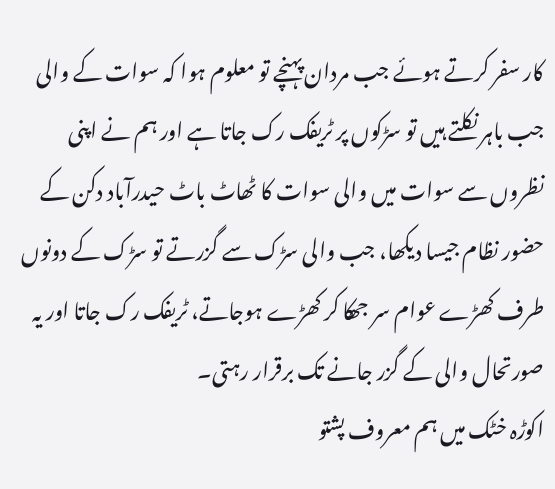کار سفر کرتے ہوئے جب مردان پہنچے تو معلوم ہوا کہ سوات کے والی جب باہر نکلتے ہیں تو سڑکوں پر ٹریفک رک جاتا ہے اور ہم نے اپنی نظروں سے سوات میں والی سوات کا ٹھاٹ باٹ حیدرآباد دکن کے حضور نظام جیسا دیکھا، جب والی سڑک سے گزرتے تو سڑک کے دونوں طرف کھڑے عوام سر جھکا کر کھڑے ہوجاتے، ٹریفک رک جاتا اور یہ صورتحال والی کے گزر جانے تک برقرار رہتی۔
اکوڑہ خٹک میں ہم معروف پشتو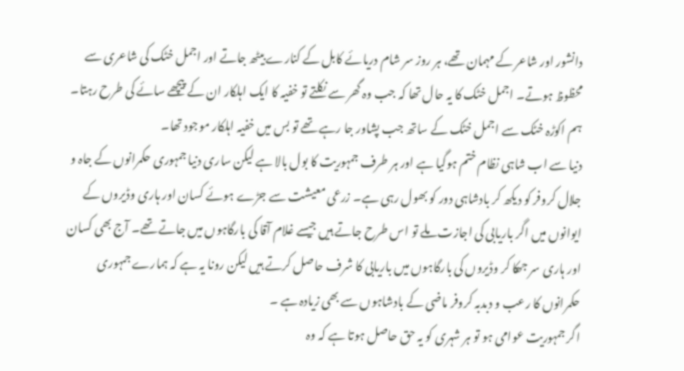دانشور اور شاعر کے مہمان تھے، ہر روز سر شام دریائے کابل کے کنارے بیٹھ جاتے اور اجمل خٹک کی شاعری سے محظوظ ہوتے۔ اجمل خٹک کا یہ حال تھا کہ جب وہ گھر سے نکلتے تو خفیہ کا ایک اہلکار ان کے پیچھے سائے کی طرح رہتا۔ ہم اکوڑہ خٹک سے اجمل خٹک کے ساتھ جب پشاور جا رہے تھے تو بس میں خفیہ اہلکار موجود تھا۔
دنیا سے اب شاہی نظام ختم ہوگیا ہے اور ہر طرف جمہوریت کا بول بالا ہے لیکن ساری دنیا جمہوری حکمرانوں کے جاہ و جلال کروفر کو دیکھ کر بادشاہی دور کو بھول رہی ہے۔ زرعی معیشت سے جڑے ہوئے کسان اور ہاری وڈیروں کے ایوانوں میں اگر باریابی کی اجازت ملے تو اس طرح جاتے ہیں جیسے غلام آقا کی بارگاہوں میں جاتے تھے۔ آج بھی کسان اور ہاری سر جھکا کر وڈیروں کی بارگاہوں میں باریابی کا شرف حاصل کرتے ہیں لیکن رونا یہ ہے کہ ہمارے جمہوری حکمرانوں کا رعب و دبدبہ کروفر ماضی کے بادشاہوں سے بھی زیادہ ہے ۔
اگر جمہوریت عوامی ہو تو ہر شہری کو یہ حق حاصل ہوتا ہے کہ وہ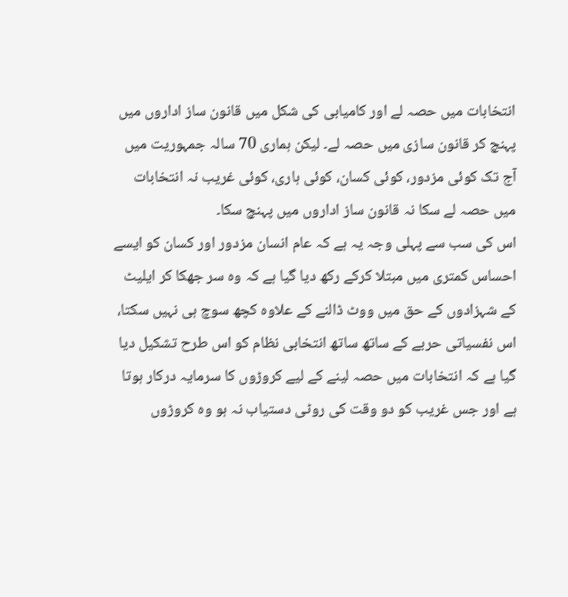انتخابات میں حصہ لے اور کامیابی کی شکل میں قانون ساز اداروں میں پہنچ کر قانون سازی میں حصہ لے۔ لیکن ہماری 70 سالہ جمہوریت میں آج تک کوئی مزدور، کوئی کسان، کوئی ہاری، کوئی غریب نہ انتخابات میں حصہ لے سکا نہ قانون ساز اداروں میں پہنچ سکا۔
اس کی سب سے پہلی وجہ یہ ہے کہ عام انسان مزدور اور کسان کو ایسے احساس کمتری میں مبتلا کرکے رکھ دیا گیا ہے کہ وہ سر جھکا کر ایلیٹ کے شہزادوں کے حق میں ووٹ ڈالنے کے علاوہ کچھ سوچ ہی نہیں سکتا، اس نفسیاتی حربے کے ساتھ ساتھ انتخابی نظام کو اس طرح تشکیل دیا گیا ہے کہ انتخابات میں حصہ لینے کے لیے کروڑوں کا سرمایہ درکار ہوتا ہے اور جس غریب کو دو وقت کی روٹی دستیاب نہ ہو وہ کروڑوں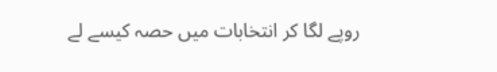روپے لگا کر انتخابات میں حصہ کیسے لے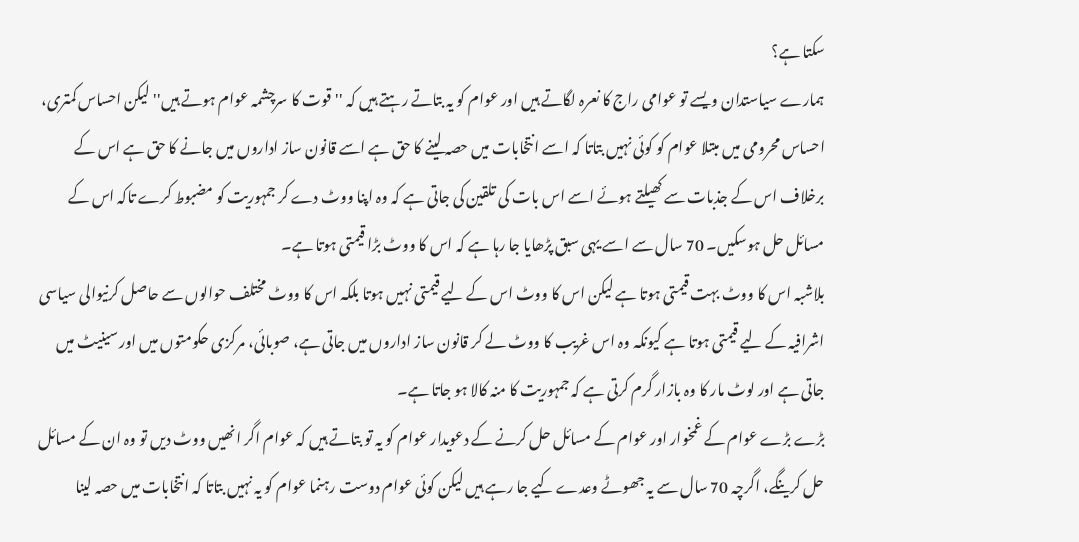سکتا ہے؟
ہمارے سیاستدان ویسے تو عوامی راج کا نعرہ لگاتے ہیں اور عوام کو یہ بتاتے رہتے ہیں کہ ''قوت کا سرچشمہ عوام ہوتے ہیں'' لیکن احساس کمتری، احساس محرومی میں مبتلا عوام کو کوئی نہیں بتاتا کہ اسے انتخابات میں حصہ لینے کا حق ہے اسے قانون ساز اداروں میں جانے کا حق ہے اس کے برخلاف اس کے جذبات سے کھیلتے ہوئے اسے اس بات کی تلقین کی جاتی ہے کہ وہ اپنا ووٹ دے کر جمہوریت کو مضبوط کرے تاکہ اس کے مسائل حل ہوسکیں۔ 70 سال سے اسے یہی سبق پڑھایا جا رہا ہے کہ اس کا ووٹ بڑا قیمتی ہوتا ہے۔
بلاشبہ اس کا ووٹ بہت قیمتی ہوتا ہے لیکن اس کا ووٹ اس کے لیے قیمتی نہیں ہوتا بلکہ اس کا ووٹ مختلف حوالوں سے حاصل کرنیوالی سیاسی اشرافیہ کے لیے قیمتی ہوتا ہے کیونکہ وہ اس غریب کا ووٹ لے کر قانون ساز اداروں میں جاتی ہے، صوبائی، مرکزی حکومتوں میں اور سینیٹ میں جاتی ہے اور لوٹ مار کا وہ بازار گرم کرتی ہے کہ جمہوریت کا منہ کالا ہو جاتا ہے۔
بڑے بڑے عوام کے غمخوار اور عوام کے مسائل حل کرنے کے دعویدار عوام کو یہ تو بتاتے ہیں کہ عوام اگر انھیں ووٹ دیں تو وہ ان کے مسائل حل کرینگے، اگرچہ 70 سال سے یہ جھوٹے وعدے کیے جا رہے ہیں لیکن کوئی عوام دوست رہنما عوام کو یہ نہیں بتاتا کہ انتخابات میں حصہ لینا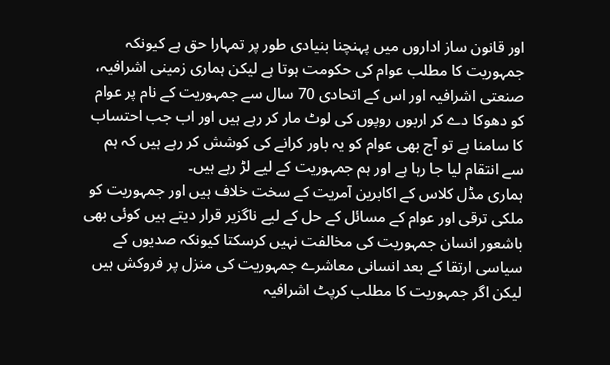اور قانون ساز اداروں میں پہنچنا بنیادی طور پر تمہارا حق ہے کیونکہ جمہوریت کا مطلب عوام کی حکومت ہوتا ہے لیکن ہماری زمینی اشرافیہ، صنعتی اشرافیہ اور اس کے اتحادی 70 سال سے جمہوریت کے نام پر عوام کو دھوکا دے کر اربوں روپوں کی لوٹ مار کر رہے ہیں اور اب جب احتساب کا سامنا ہے تو آج بھی عوام کو یہ باور کرانے کی کوشش کر رہے ہیں کہ ہم سے انتقام لیا جا رہا ہے اور ہم جمہوریت کے لیے لڑ رہے ہیں۔
ہماری مڈل کلاس کے اکابرین آمریت کے سخت خلاف ہیں اور جمہوریت کو ملکی ترقی اور عوام کے مسائل کے حل کے لیے ناگزیر قرار دیتے ہیں کوئی بھی باشعور انسان جمہوریت کی مخالفت نہیں کرسکتا کیونکہ صدیوں کے سیاسی ارتقا کے بعد انسانی معاشرے جمہوریت کی منزل پر فروکش ہیں لیکن اگر جمہوریت کا مطلب کرپٹ اشرافیہ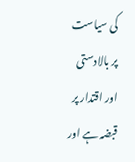کی سیاست پر بالادستی اور اقتدار پر قبضہ ہے اور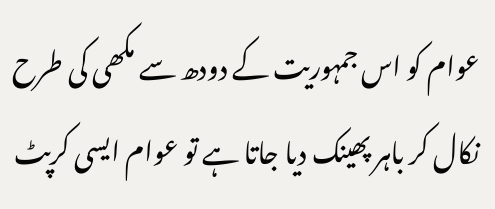عوام کو اس جمہوریت کے دودھ سے مکھی کی طرح نکال کر باہر پھینک دیا جاتا ہے تو عوام ایسی کرپٹ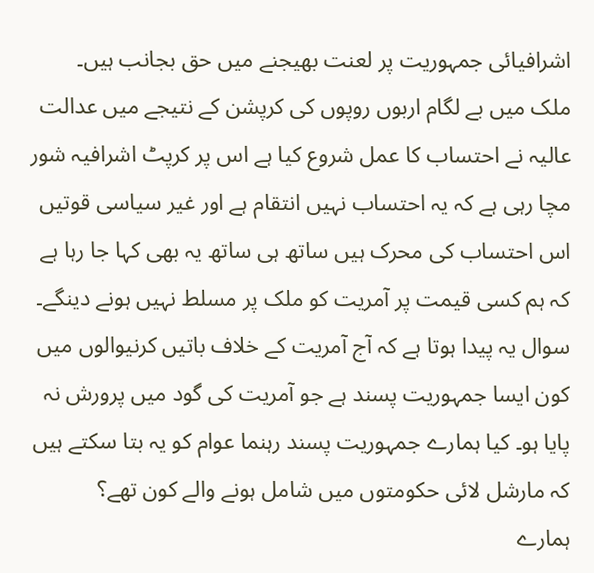اشرافیائی جمہوریت پر لعنت بھیجنے میں حق بجانب ہیں۔
ملک میں بے لگام اربوں روپوں کی کرپشن کے نتیجے میں عدالت عالیہ نے احتساب کا عمل شروع کیا ہے اس پر کرپٹ اشرافیہ شور مچا رہی ہے کہ یہ احتساب نہیں انتقام ہے اور غیر سیاسی قوتیں اس احتساب کی محرک ہیں ساتھ ہی ساتھ یہ بھی کہا جا رہا ہے کہ ہم کسی قیمت پر آمریت کو ملک پر مسلط نہیں ہونے دینگے۔ سوال یہ پیدا ہوتا ہے کہ آج آمریت کے خلاف باتیں کرنیوالوں میں کون ایسا جمہوریت پسند ہے جو آمریت کی گود میں پرورش نہ پایا ہو۔ کیا ہمارے جمہوریت پسند رہنما عوام کو یہ بتا سکتے ہیں کہ مارشل لائی حکومتوں میں شامل ہونے والے کون تھے؟
ہمارے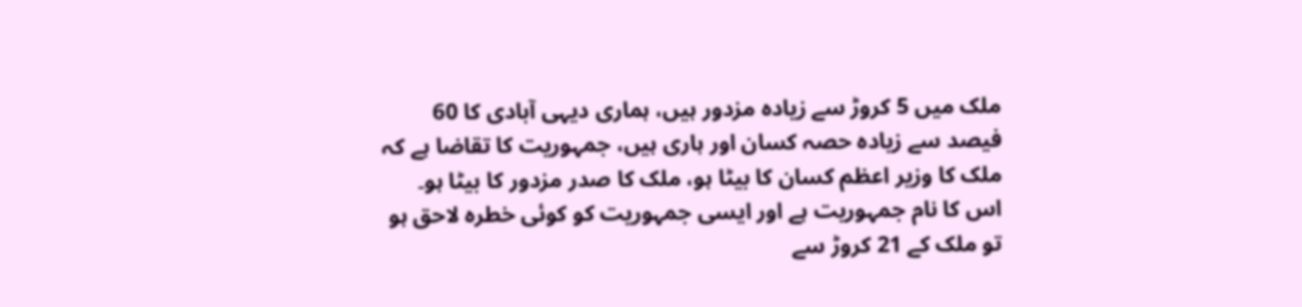ملک میں 5 کروڑ سے زیادہ مزدور ہیں، ہماری دیہی آبادی کا 60 فیصد سے زیادہ حصہ کسان اور ہاری ہیں، جمہوریت کا تقاضا ہے کہ ملک کا وزیر اعظم کسان کا بیٹا ہو، ملک کا صدر مزدور کا بیٹا ہو۔ اس کا نام جمہوریت ہے اور ایسی جمہوریت کو کوئی خطرہ لاحق ہو تو ملک کے 21 کروڑ سے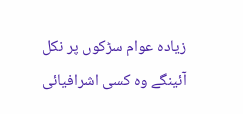زیادہ عوام سڑکوں پر نکل آئینگے وہ کسی اشرافیائی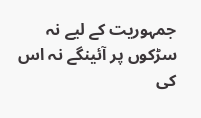جمہوریت کے لیے نہ سڑکوں پر آئینگے نہ اس کی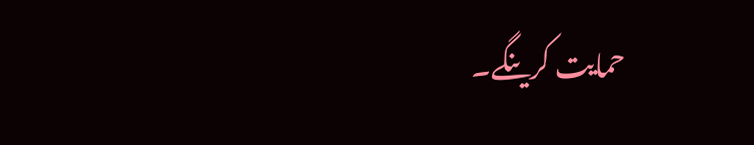حمایت کرینگے۔